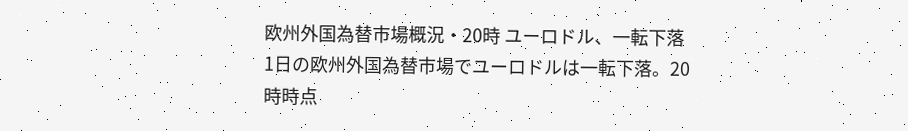欧州外国為替市場概況・20時 ユーロドル、一転下落
1日の欧州外国為替市場でユーロドルは一転下落。20時時点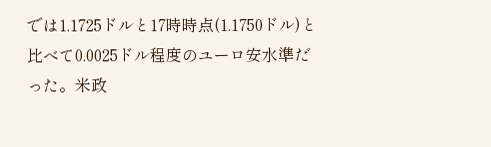では1.1725ドルと17時時点(1.1750ドル)と比べて0.0025ドル程度のユーロ安水準だった。米政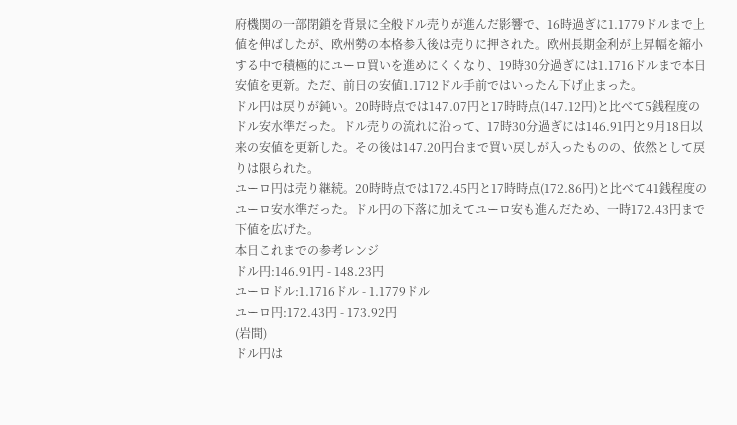府機関の一部閉鎖を背景に全般ドル売りが進んだ影響で、16時過ぎに1.1779ドルまで上値を伸ばしたが、欧州勢の本格参入後は売りに押された。欧州長期金利が上昇幅を縮小する中で積極的にユーロ買いを進めにくくなり、19時30分過ぎには1.1716ドルまで本日安値を更新。ただ、前日の安値1.1712ドル手前ではいったん下げ止まった。
ドル円は戻りが鈍い。20時時点では147.07円と17時時点(147.12円)と比べて5銭程度のドル安水準だった。ドル売りの流れに沿って、17時30分過ぎには146.91円と9月18日以来の安値を更新した。その後は147.20円台まで買い戻しが入ったものの、依然として戻りは限られた。
ユーロ円は売り継続。20時時点では172.45円と17時時点(172.86円)と比べて41銭程度のユーロ安水準だった。ドル円の下落に加えてユーロ安も進んだため、一時172.43円まで下値を広げた。
本日これまでの参考レンジ
ドル円:146.91円 - 148.23円
ユーロドル:1.1716ドル - 1.1779ドル
ユーロ円:172.43円 - 173.92円
(岩間)
ドル円は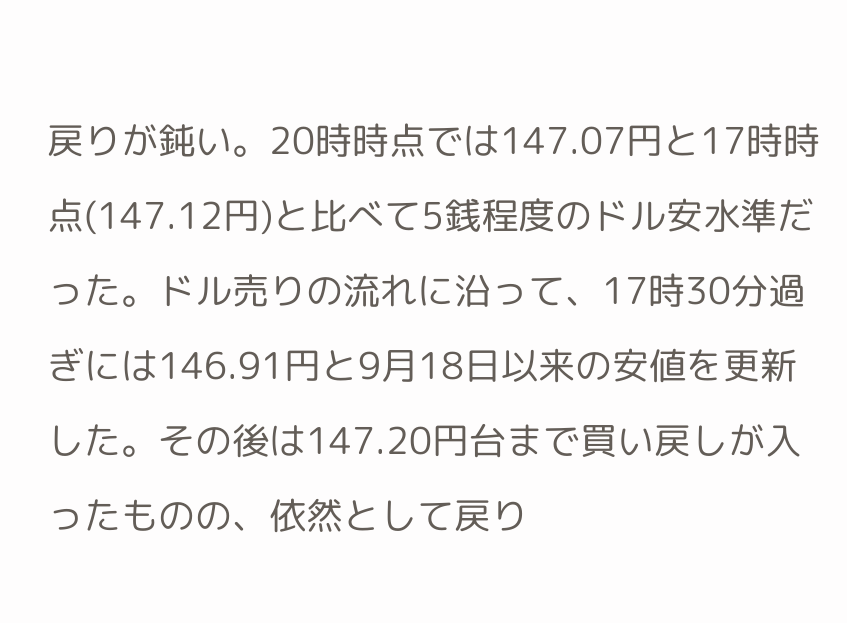戻りが鈍い。20時時点では147.07円と17時時点(147.12円)と比べて5銭程度のドル安水準だった。ドル売りの流れに沿って、17時30分過ぎには146.91円と9月18日以来の安値を更新した。その後は147.20円台まで買い戻しが入ったものの、依然として戻り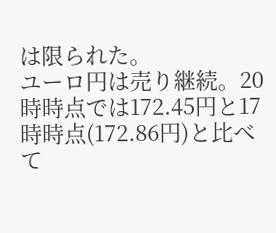は限られた。
ユーロ円は売り継続。20時時点では172.45円と17時時点(172.86円)と比べて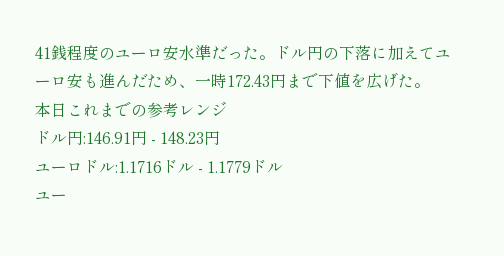41銭程度のユーロ安水準だった。ドル円の下落に加えてユーロ安も進んだため、一時172.43円まで下値を広げた。
本日これまでの参考レンジ
ドル円:146.91円 - 148.23円
ユーロドル:1.1716ドル - 1.1779ドル
ユー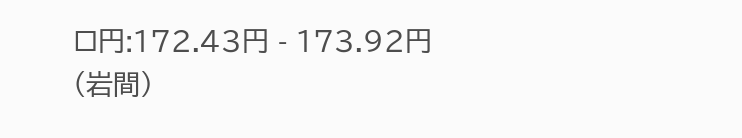ロ円:172.43円 - 173.92円
(岩間)